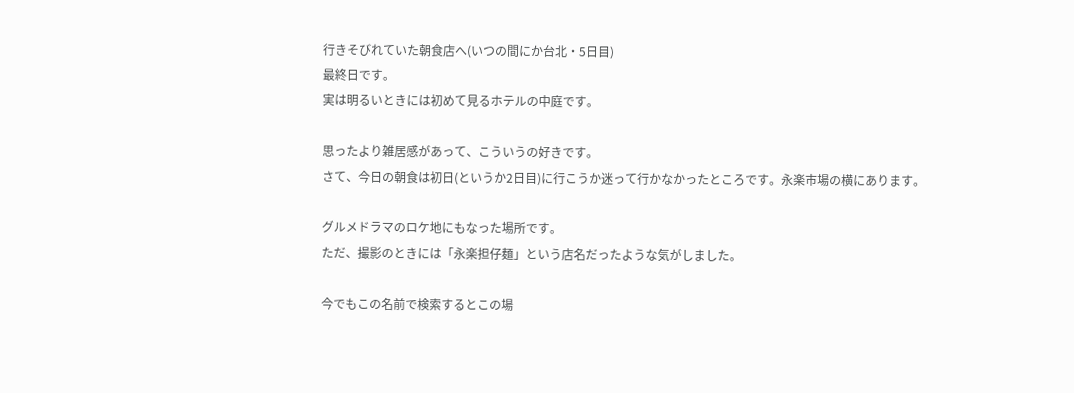行きそびれていた朝食店へ(いつの間にか台北・5日目)
最終日です。
実は明るいときには初めて見るホテルの中庭です。

思ったより雑居感があって、こういうの好きです。
さて、今日の朝食は初日(というか2日目)に行こうか迷って行かなかったところです。永楽市場の横にあります。

グルメドラマのロケ地にもなった場所です。
ただ、撮影のときには「永楽担仔麺」という店名だったような気がしました。

今でもこの名前で検索するとこの場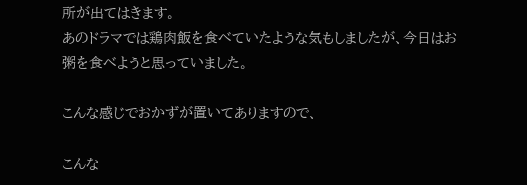所が出てはきます。
あのドラマでは鶏肉飯を食べていたような気もしましたが、今日はお粥を食べようと思っていました。

こんな感じでおかずが置いてありますので、

こんな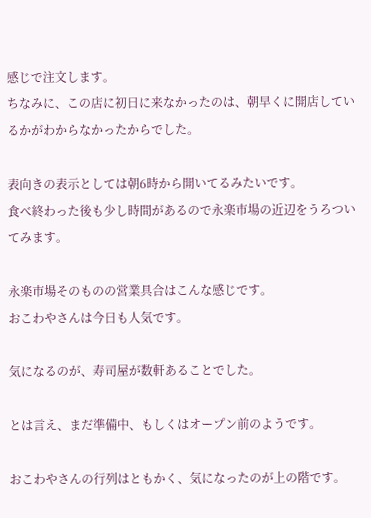感じで注文します。
ちなみに、この店に初日に来なかったのは、朝早くに開店しているかがわからなかったからでした。

表向きの表示としては朝6時から開いてるみたいです。
食べ終わった後も少し時間があるので永楽市場の近辺をうろついてみます。

永楽市場そのものの営業具合はこんな感じです。
おこわやさんは今日も人気です。

気になるのが、寿司屋が数軒あることでした。

とは言え、まだ準備中、もしくはオープン前のようです。

おこわやさんの行列はともかく、気になったのが上の階です。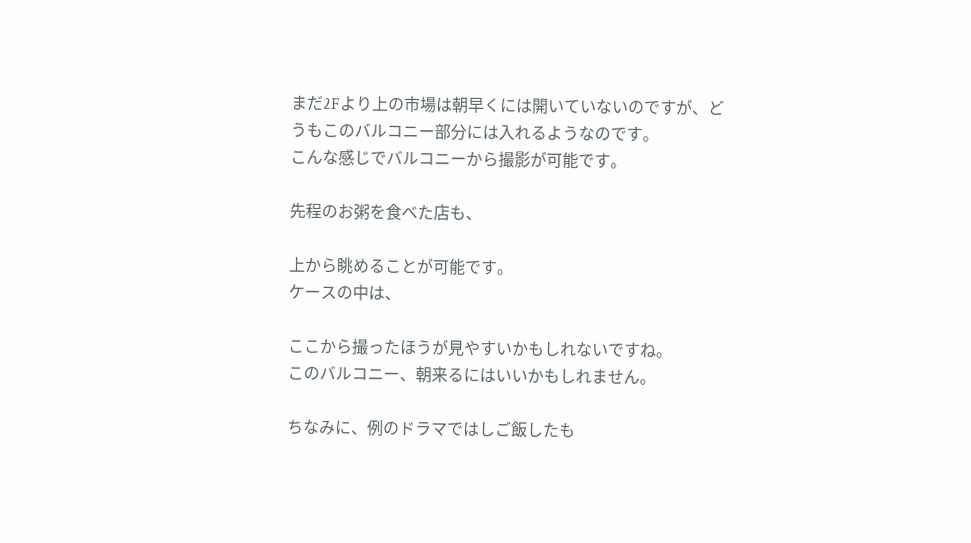まだ2Fより上の市場は朝早くには開いていないのですが、どうもこのバルコニー部分には入れるようなのです。
こんな感じでバルコニーから撮影が可能です。

先程のお粥を食べた店も、

上から眺めることが可能です。
ケースの中は、

ここから撮ったほうが見やすいかもしれないですね。
このバルコニー、朝来るにはいいかもしれません。

ちなみに、例のドラマではしご飯したも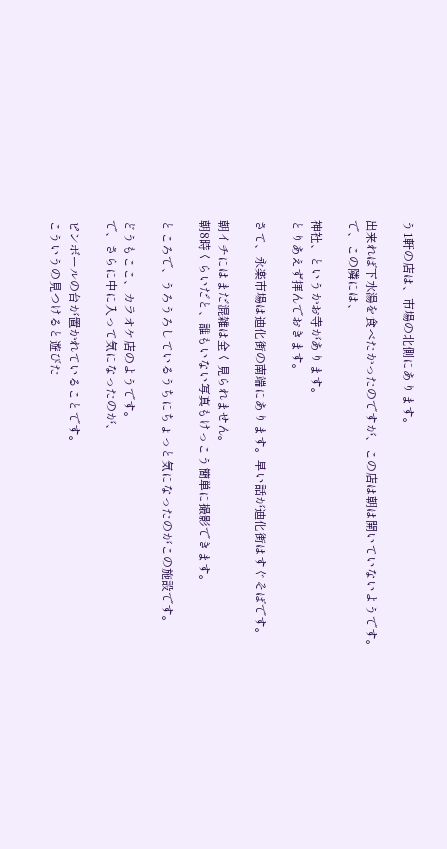う1軒の店は、市場の北側にあります。

出来れば下水湯を食べたかったのですが、この店は朝は開いていないようです。
で、この隣には、

神社、というかお寺があります。
とりあえず拝んでおきます。

さて、永楽市場は迪化街の南端にあります。早い話が迪化街はすぐそばです。

朝イチにはまだ混雑は全く見られません。
朝8時くらいだと、誰もいない写真もけっこう簡単に撮影できます。

ところで、うろうろしているうちにちょっと気になったのがこの施設です。

どうもここ、カラオケ店のようです。
で、さらに中に入って気になったのが、

ピンボールの台が置かれていることです。
こういうの見つけると遊びた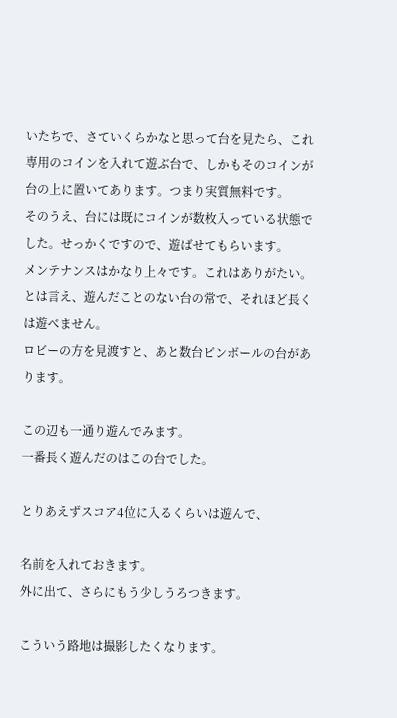いたちで、さていくらかなと思って台を見たら、これ専用のコインを入れて遊ぶ台で、しかもそのコインが台の上に置いてあります。つまり実質無料です。
そのうえ、台には既にコインが数枚入っている状態でした。せっかくですので、遊ばせてもらいます。
メンテナンスはかなり上々です。これはありがたい。とは言え、遊んだことのない台の常で、それほど長くは遊べません。
ロビーの方を見渡すと、あと数台ピンボールの台があります。

この辺も一通り遊んでみます。
一番長く遊んだのはこの台でした。

とりあえずスコア4位に入るくらいは遊んで、

名前を入れておきます。
外に出て、さらにもう少しうろつきます。

こういう路地は撮影したくなります。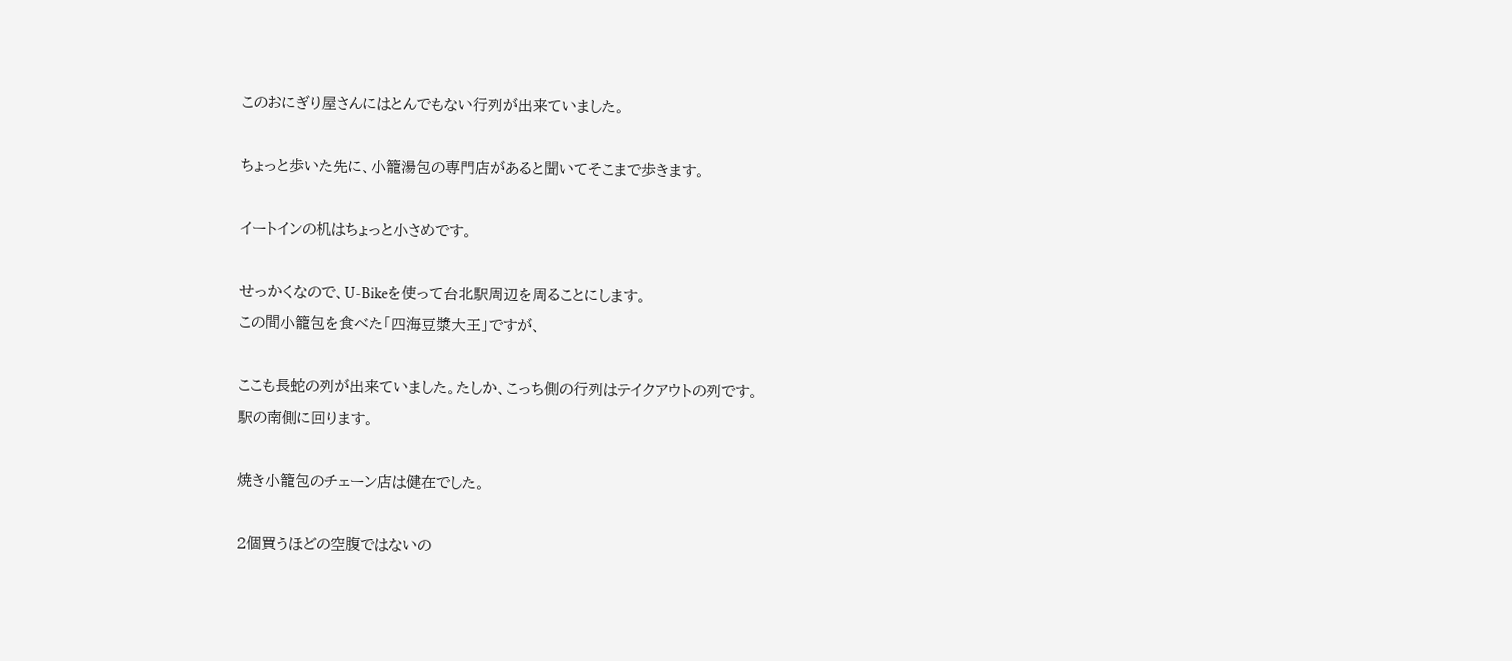このおにぎり屋さんにはとんでもない行列が出来ていました。

ちょっと歩いた先に、小籠湯包の専門店があると聞いてそこまで歩きます。

イートインの机はちょっと小さめです。

せっかくなので、U-Bikeを使って台北駅周辺を周ることにします。
この間小籠包を食べた「四海豆漿大王」ですが、

ここも長蛇の列が出来ていました。たしか、こっち側の行列はテイクアウトの列です。
駅の南側に回ります。

焼き小籠包のチェーン店は健在でした。

2個買うほどの空腹ではないの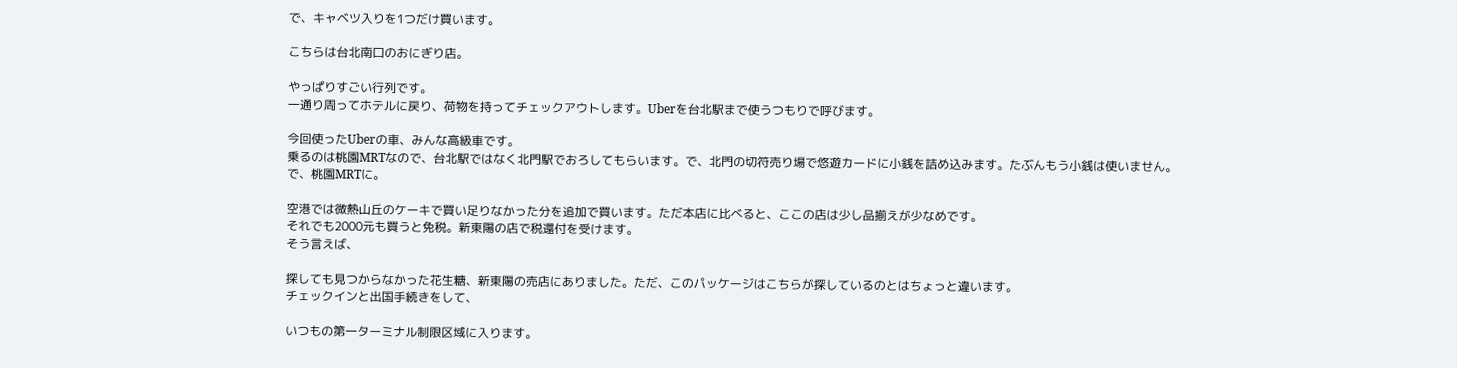で、キャベツ入りを1つだけ買います。

こちらは台北南口のおにぎり店。

やっぱりすごい行列です。
一通り周ってホテルに戻り、荷物を持ってチェックアウトします。Uberを台北駅まで使うつもりで呼びます。

今回使ったUberの車、みんな高級車です。
乗るのは桃園MRTなので、台北駅ではなく北門駅でおろしてもらいます。で、北門の切符売り場で悠遊カードに小銭を詰め込みます。たぶんもう小銭は使いません。
で、桃園MRTに。

空港では微熱山丘のケーキで買い足りなかった分を追加で買います。ただ本店に比べると、ここの店は少し品揃えが少なめです。
それでも2000元も買うと免税。新東陽の店で税還付を受けます。
そう言えば、

探しても見つからなかった花生糖、新東陽の売店にありました。ただ、このパッケージはこちらが探しているのとはちょっと違います。
チェックインと出国手続きをして、

いつもの第一ターミナル制限区域に入ります。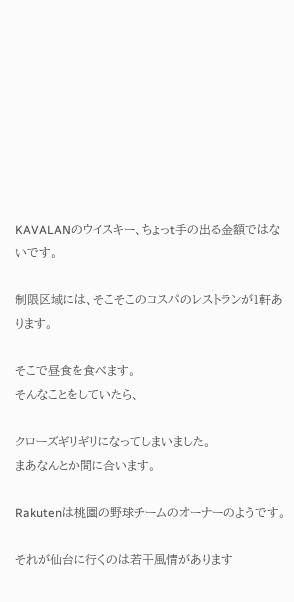KAVALANのウイスキー、ちょっt手の出る金額ではないです。

制限区域には、そこそこのコスパのレストランが1軒あります。

そこで昼食を食べます。
そんなことをしていたら、

クローズギリギリになってしまいました。
まあなんとか間に合います。

Rakutenは桃園の野球チームのオーナーのようです。

それが仙台に行くのは若干風情があります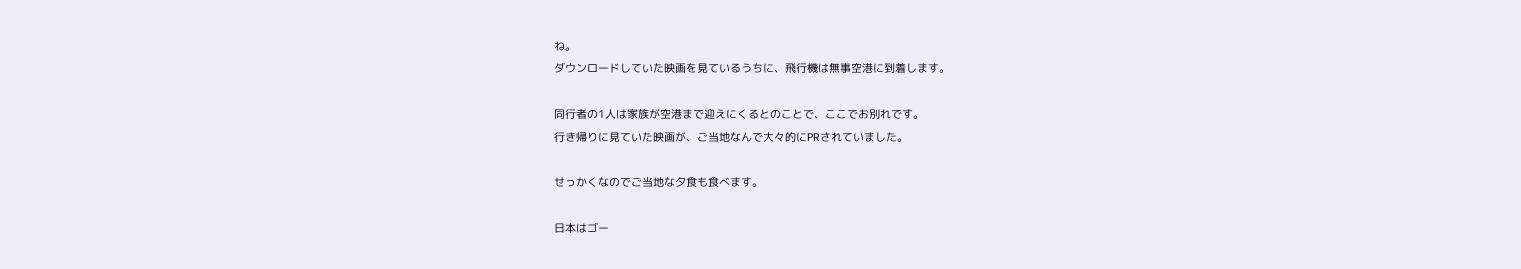ね。
ダウンロードしていた映画を見ているうちに、飛行機は無事空港に到着します。

同行者の1人は家族が空港まで迎えにくるとのことで、ここでお別れです。
行き帰りに見ていた映画が、ご当地なんで大々的にPRされていました。

せっかくなのでご当地な夕食も食べます。

日本はゴー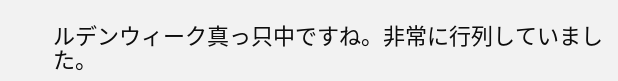ルデンウィーク真っ只中ですね。非常に行列していました。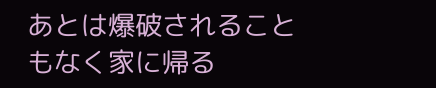あとは爆破されることもなく家に帰る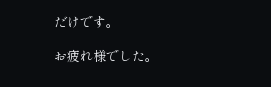だけです。

お疲れ様でした。